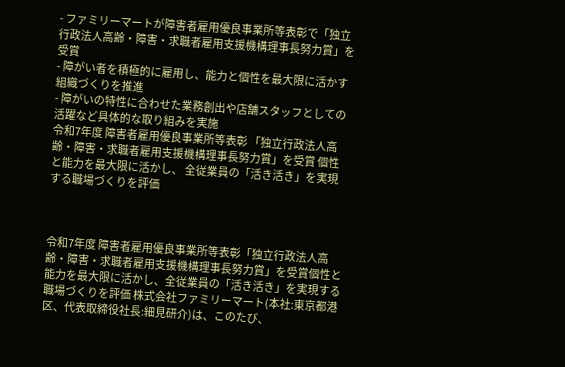- ファミリーマートが障害者雇用優良事業所等表彰で「独立行政法人高齢・障害・求職者雇用支援機構理事長努力賞」を受賞
- 障がい者を積極的に雇用し、能力と個性を最大限に活かす組織づくりを推進
- 障がいの特性に合わせた業務創出や店舗スタッフとしての活躍など具体的な取り組みを実施
令和7年度 障害者雇用優良事業所等表彰 「独立行政法人高齢・障害・求職者雇用支援機構理事長努力賞」を受賞 個性と能力を最大限に活かし、 全従業員の「活き活き」を実現する職場づくりを評価



令和7年度 障害者雇用優良事業所等表彰「独立行政法人高齢・障害・求職者雇用支援機構理事長努力賞」を受賞個性と能力を最大限に活かし、全従業員の「活き活き」を実現する職場づくりを評価 株式会社ファミリーマート(本社:東京都港区、代表取締役社長:細見研介)は、このたび、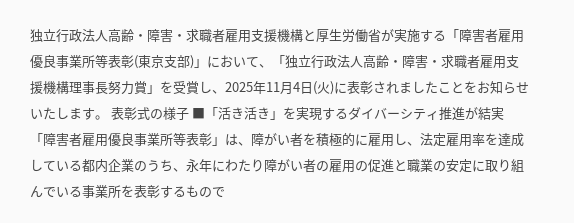独立行政法人高齢・障害・求職者雇用支援機構と厚生労働省が実施する「障害者雇用優良事業所等表彰(東京支部)」において、「独立行政法人高齢・障害・求職者雇用支援機構理事長努力賞」を受賞し、2025年11月4日(火)に表彰されましたことをお知らせいたします。 表彰式の様子 ■「活き活き」を実現するダイバーシティ推進が結実 「障害者雇用優良事業所等表彰」は、障がい者を積極的に雇用し、法定雇用率を達成している都内企業のうち、永年にわたり障がい者の雇用の促進と職業の安定に取り組んでいる事業所を表彰するもので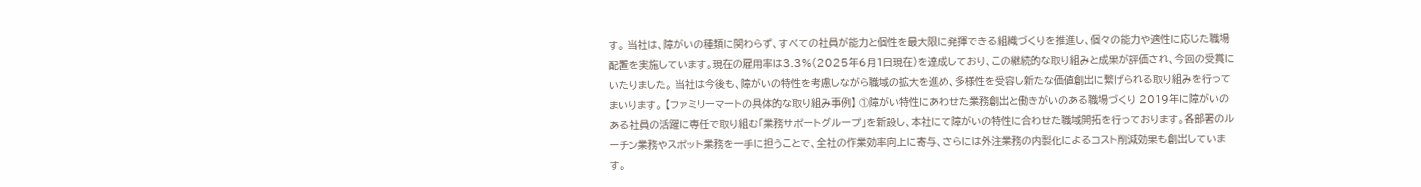す。 当社は、障がいの種類に関わらず、すべての社員が能力と個性を最大限に発揮できる組織づくりを推進し、個々の能力や適性に応じた職場配置を実施しています。現在の雇用率は3.3%(2025年6月1日現在)を達成しており、この継続的な取り組みと成果が評価され、今回の受賞にいたりました。 当社は今後も、障がいの特性を考慮しながら職域の拡大を進め、多様性を受容し新たな価値創出に繋げられる取り組みを行ってまいります。 【ファミリーマートの具体的な取り組み事例】 ①障がい特性にあわせた業務創出と働きがいのある職場づくり 2019年に障がいのある社員の活躍に専任で取り組む「業務サポートグループ」を新設し、本社にて障がいの特性に合わせた職域開拓を行っております。各部署のルーチン業務やスポット業務を一手に担うことで、全社の作業効率向上に寄与、さらには外注業務の内製化によるコスト削減効果も創出しています。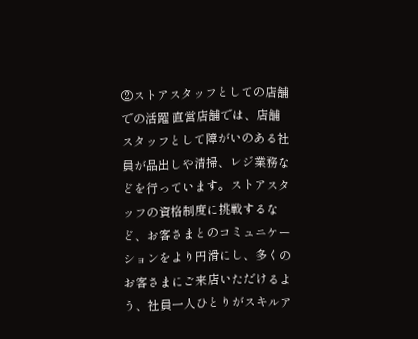②ストアスタッフとしての店舗での活躍 直営店舗では、店舗スタッフとして障がいのある社員が品出しや清掃、レジ業務などを行っています。ストアスタッフの資格制度に挑戦するなど、お客さまとのコミュニケーションをより円滑にし、多くのお客さまにご来店いただけるよう、社員一人ひとりがスキルア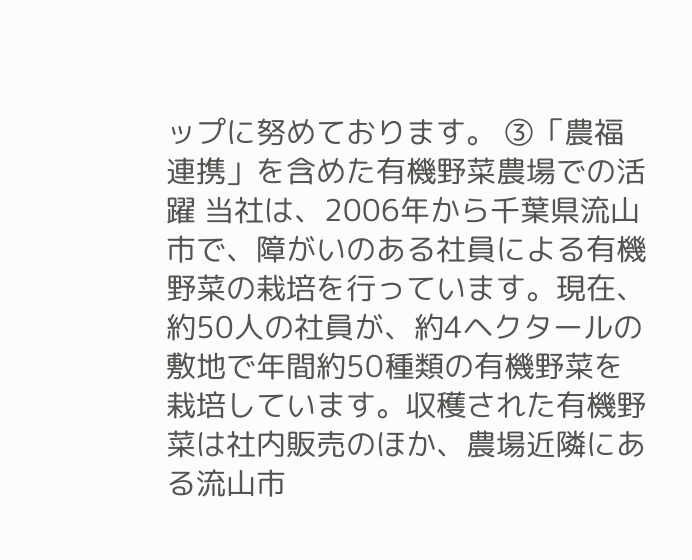ップに努めております。 ③「農福連携」を含めた有機野菜農場での活躍 当社は、2006年から千葉県流山市で、障がいのある社員による有機野菜の栽培を行っています。現在、約50人の社員が、約4ヘクタールの敷地で年間約50種類の有機野菜を栽培しています。収穫された有機野菜は社内販売のほか、農場近隣にある流山市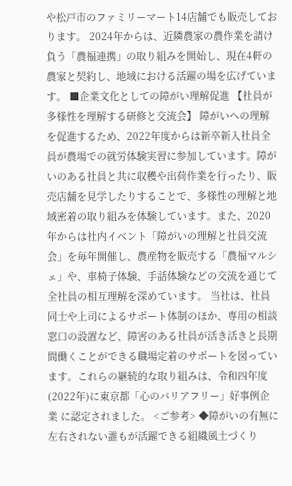や松戸市のファミリーマート14店舗でも販売しております。 2024年からは、近隣農家の農作業を請け負う「農福連携」の取り組みを開始し、現在4軒の農家と契約し、地域における活躍の場を広げています。 ■企業文化としての障がい理解促進 【社員が多様性を理解する研修と交流会】 障がいへの理解を促進するため、2022年度からは新卒新入社員全員が農場での就労体験実習に参加しています。障がいのある社員と共に収穫や出荷作業を行ったり、販売店舗を見学したりすることで、多様性の理解と地域密着の取り組みを体験しています。また、2020年からは社内イベント「障がいの理解と社員交流会」を毎年開催し、農産物を販売する「農福マルシェ」や、車椅子体験、手話体験などの交流を通じて全社員の相互理解を深めています。 当社は、社員同士や上司によるサポート体制のほか、専用の相談窓口の設置など、障害のある社員が活き活きと長期間働くことができる職場定着のサポートを図っています。これらの継続的な取り組みは、令和四年度(2022年)に東京都「心のバリアフリー」好事例企業 に認定されました。 <ご参考> ◆障がいの有無に左右されない誰もが活躍できる組織風土づくり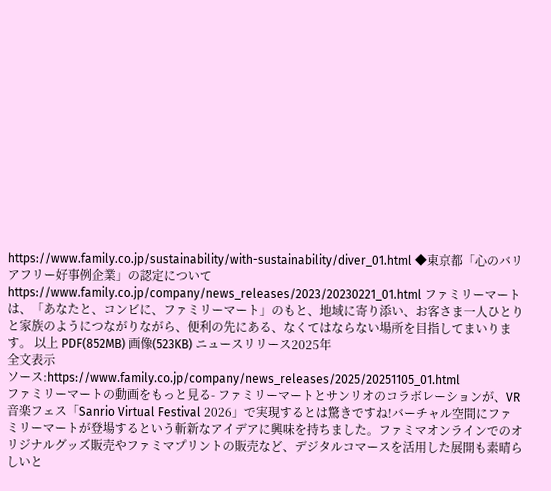https://www.family.co.jp/sustainability/with-sustainability/diver_01.html ◆東京都「心のバリアフリー好事例企業」の認定について https://www.family.co.jp/company/news_releases/2023/20230221_01.html ファミリーマートは、「あなたと、コンビに、ファミリーマート」のもと、地域に寄り添い、お客さま一人ひとりと家族のようにつながりながら、便利の先にある、なくてはならない場所を目指してまいります。 以上 PDF(852MB) 画像(523KB) ニュースリリース2025年
全文表示
ソース:https://www.family.co.jp/company/news_releases/2025/20251105_01.html
ファミリーマートの動画をもっと見る- ファミリーマートとサンリオのコラボレーションが、VR音楽フェス「Sanrio Virtual Festival 2026」で実現するとは驚きですね!バーチャル空間にファミリーマートが登場するという斬新なアイデアに興味を持ちました。ファミマオンラインでのオリジナルグッズ販売やファミマプリントの販売など、デジタルコマースを活用した展開も素晴らしいと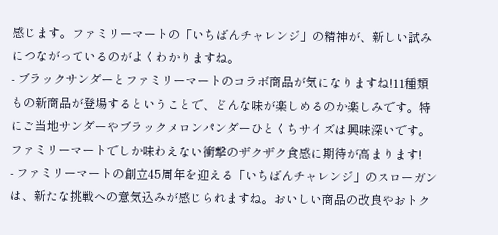感じます。ファミリーマートの「いちばんチャレンジ」の精神が、新しい試みにつながっているのがよくわかりますね。
- ブラックサンダーとファミリーマートのコラボ商品が気になりますね!11種類もの新商品が登場するということで、どんな味が楽しめるのか楽しみです。特にご当地サンダーやブラックメロンパンダーひとくちサイズは興味深いです。ファミリーマートでしか味わえない衝撃のザクザク食感に期待が高まります!
- ファミリーマートの創立45周年を迎える「いちばんチャレンジ」のスローガンは、新たな挑戦への意気込みが感じられますね。おいしい商品の改良やおトク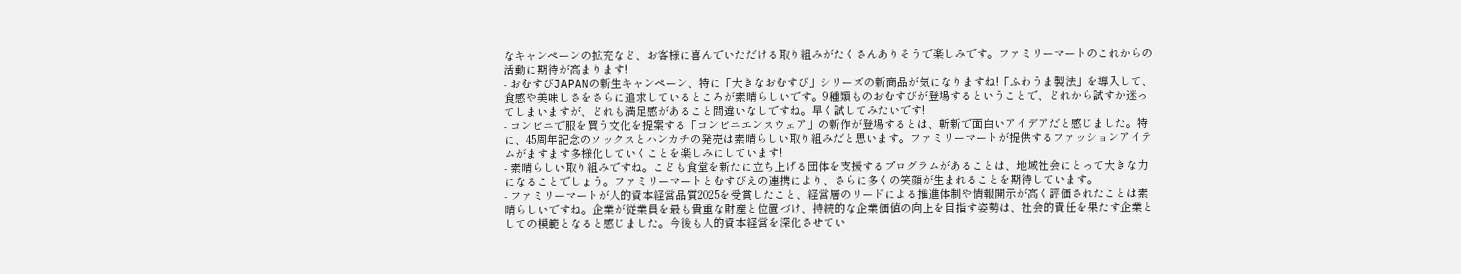なキャンペーンの拡充など、お客様に喜んでいただける取り組みがたくさんありそうで楽しみです。ファミリーマートのこれからの活動に期待が高まります!
- おむすびJAPANの新生キャンペーン、特に「大きなおむすび」シリーズの新商品が気になりますね!「ふわうま製法」を導入して、食感や美味しさをさらに追求しているところが素晴らしいです。9種類ものおむすびが登場するということで、どれから試すか迷ってしまいますが、どれも満足感があること間違いなしですね。早く試してみたいです!
- コンビニで服を買う文化を提案する「コンビニエンスウェア」の新作が登場するとは、斬新で面白いアイデアだと感じました。特に、45周年記念のソックスとハンカチの発売は素晴らしい取り組みだと思います。ファミリーマートが提供するファッションアイテムがますます多様化していくことを楽しみにしています!
- 素晴らしい取り組みですね。こども食堂を新たに立ち上げる団体を支援するプログラムがあることは、地域社会にとって大きな力になることでしょう。ファミリーマートとむすびえの連携により、さらに多くの笑顔が生まれることを期待しています。
- ファミリーマートが人的資本経営品質2025を受賞したこと、経営層のリードによる推進体制や情報開示が高く評価されたことは素晴らしいですね。企業が従業員を最も貴重な財産と位置づけ、持続的な企業価値の向上を目指す姿勢は、社会的責任を果たす企業としての模範となると感じました。今後も人的資本経営を深化させてい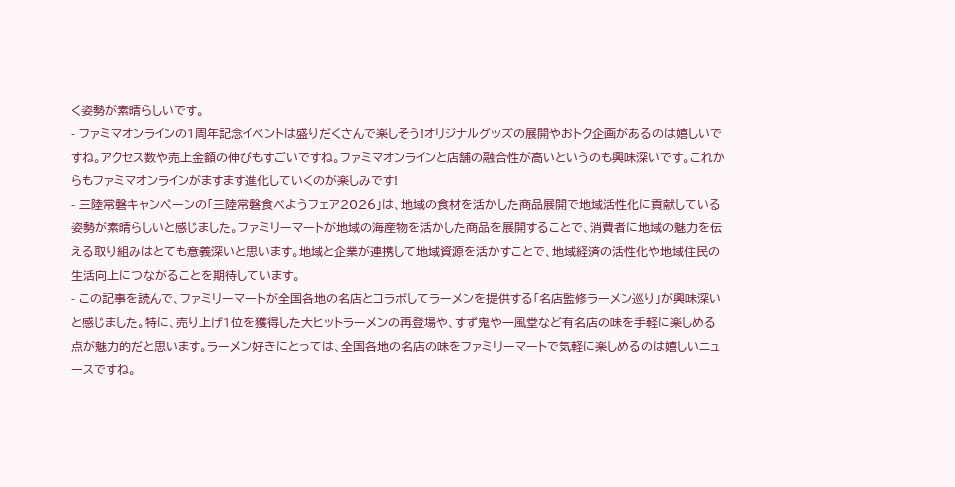く姿勢が素晴らしいです。
- ファミマオンラインの1周年記念イベントは盛りだくさんで楽しそう!オリジナルグッズの展開やおトク企画があるのは嬉しいですね。アクセス数や売上金額の伸びもすごいですね。ファミマオンラインと店舗の融合性が高いというのも興味深いです。これからもファミマオンラインがますます進化していくのが楽しみです!
- 三陸常磐キャンペーンの「三陸常磐食べようフェア2026」は、地域の食材を活かした商品展開で地域活性化に貢献している姿勢が素晴らしいと感じました。ファミリーマートが地域の海産物を活かした商品を展開することで、消費者に地域の魅力を伝える取り組みはとても意義深いと思います。地域と企業が連携して地域資源を活かすことで、地域経済の活性化や地域住民の生活向上につながることを期待しています。
- この記事を読んで、ファミリーマートが全国各地の名店とコラボしてラーメンを提供する「名店監修ラーメン巡り」が興味深いと感じました。特に、売り上げ1位を獲得した大ヒットラーメンの再登場や、すず鬼や一風堂など有名店の味を手軽に楽しめる点が魅力的だと思います。ラーメン好きにとっては、全国各地の名店の味をファミリーマートで気軽に楽しめるのは嬉しいニュースですね。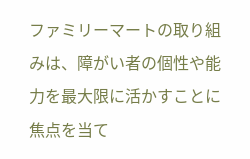ファミリーマートの取り組みは、障がい者の個性や能力を最大限に活かすことに焦点を当て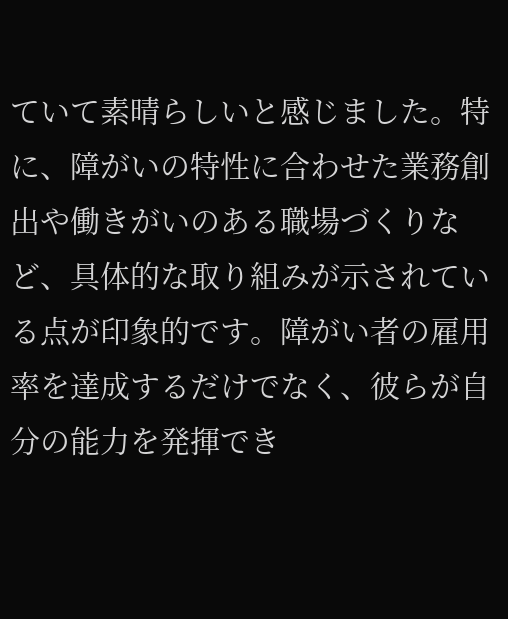ていて素晴らしいと感じました。特に、障がいの特性に合わせた業務創出や働きがいのある職場づくりなど、具体的な取り組みが示されている点が印象的です。障がい者の雇用率を達成するだけでなく、彼らが自分の能力を発揮でき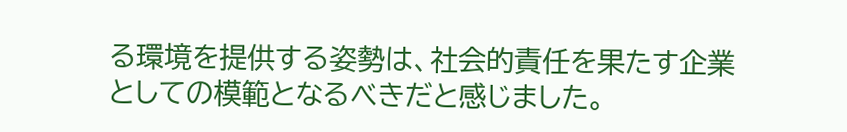る環境を提供する姿勢は、社会的責任を果たす企業としての模範となるべきだと感じました。